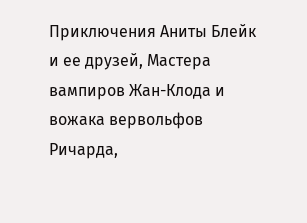Приключения Аниты Блейк и ее друзей, Мастера вампиров Жан-Клода и вожака вервольфов Ричарда,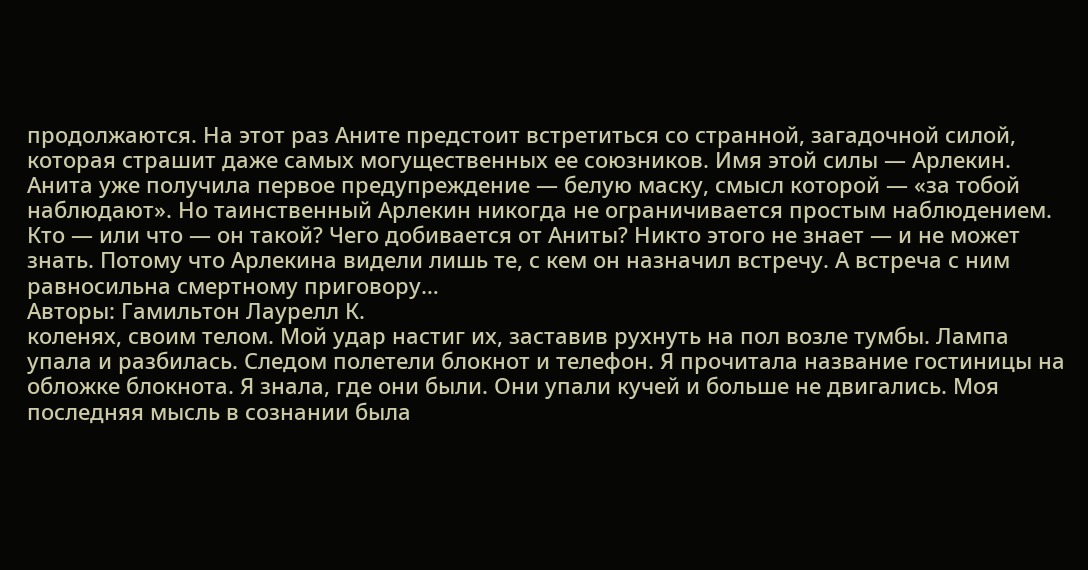продолжаются. На этот раз Аните предстоит встретиться со странной, загадочной силой, которая страшит даже самых могущественных ее союзников. Имя этой силы — Арлекин. Анита уже получила первое предупреждение — белую маску, смысл которой — «за тобой наблюдают». Но таинственный Арлекин никогда не ограничивается простым наблюдением. Кто — или что — он такой? Чего добивается от Аниты? Никто этого не знает — и не может знать. Потому что Арлекина видели лишь те, с кем он назначил встречу. А встреча с ним равносильна смертному приговору…
Авторы: Гамильтон Лаурелл К.
коленях, своим телом. Мой удар настиг их, заставив рухнуть на пол возле тумбы. Лампа упала и разбилась. Следом полетели блокнот и телефон. Я прочитала название гостиницы на обложке блокнота. Я знала, где они были. Они упали кучей и больше не двигались. Моя последняя мысль в сознании была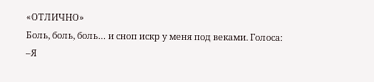«ОТЛИЧНО»
Боль, боль, боль… и сноп искр у меня под веками. Голоса:
–Я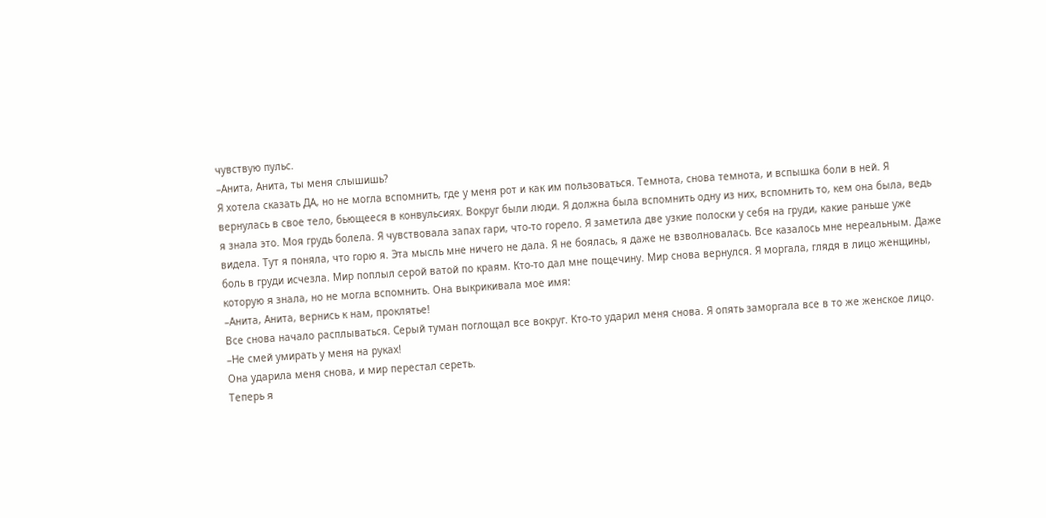чувствую пульс.
–Анита, Анита, ты меня слышишь?
Я хотела сказать ДА, но не могла вспомнить, где у меня рот и как им пользоваться. Темнота, снова темнота, и вспышка боли в ней. Я вернулась в свое тело, бьющееся в конвульсиях. Вокруг были люди. Я должна была вспомнить одну из них, вспомнить то, кем она была, ведь я знала это. Моя грудь болела. Я чувствовала запах гари, что-то горело. Я заметила две узкие полоски у себя на груди, какие раньше уже видела. Тут я поняла, что горю я. Эта мысль мне ничего не дала. Я не боялась, я даже не взволновалась. Все казалось мне нереальным. Даже боль в груди исчезла. Мир поплыл серой ватой по краям. Кто-то дал мне пощечину. Мир снова вернулся. Я моргала, глядя в лицо женщины, которую я знала, но не могла вспомнить. Она выкрикивала мое имя:
–Анита, Анита, вернись к нам, проклятье!
Все снова начало расплываться. Серый туман поглощал все вокруг. Кто-то ударил меня снова. Я опять заморгала все в то же женское лицо.
–Не смей умирать у меня на руках!
Она ударила меня снова, и мир перестал сереть.
Теперь я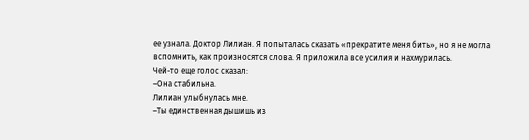ее узнала. Доктор Лилиан. Я попыталась сказать «прекратите меня бить», но я не могла вспомнить, как произносятся слова. Я приложила все усилия и нахмурилась.
Чей-то еще голос сказал:
–Она стабильна.
Лилиан улыбнулась мне.
–Ты единственная дышишь из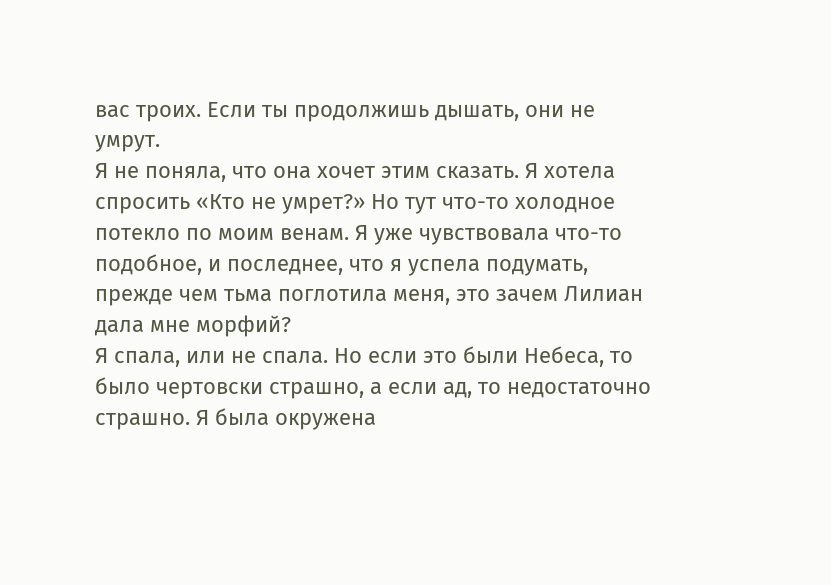вас троих. Если ты продолжишь дышать, они не умрут.
Я не поняла, что она хочет этим сказать. Я хотела спросить «Кто не умрет?» Но тут что-то холодное потекло по моим венам. Я уже чувствовала что-то подобное, и последнее, что я успела подумать, прежде чем тьма поглотила меня, это зачем Лилиан дала мне морфий?
Я спала, или не спала. Но если это были Небеса, то было чертовски страшно, а если ад, то недостаточно страшно. Я была окружена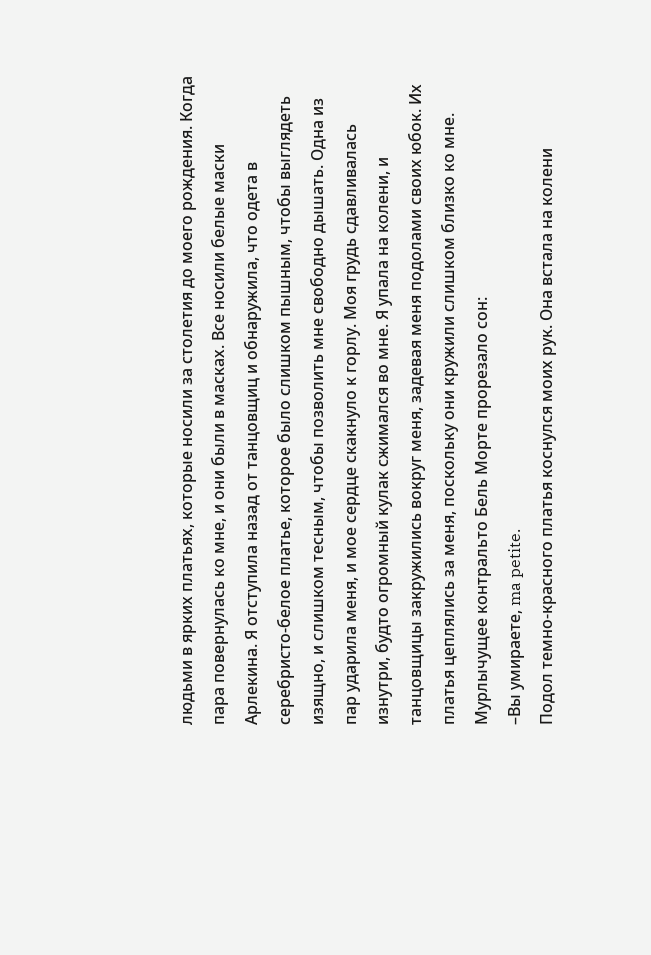людьми в ярких платьях, которые носили за столетия до моего рождения. Когда пара повернулась ко мне, и они были в масках. Все носили белые маски Арлекина. Я отступила назад от танцовщиц и обнаружила, что одета в серебристо-белое платье, которое было слишком пышным, чтобы выглядеть изящно, и слишком тесным, чтобы позволить мне свободно дышать. Одна из пар ударила меня, и мое сердце скакнуло к горлу. Моя грудь сдавливалась изнутри, будто огромный кулак сжимался во мне. Я упала на колени, и танцовщицы закружились вокруг меня, задевая меня подолами своих юбок. Их платья цеплялись за меня, поскольку они кружили слишком близко ко мне.
Мурлычущее контральто Бель Морте прорезало сон:
–Вы умираете, ma petite.
Подол темно-красного платья коснулся моих рук. Она встала на колени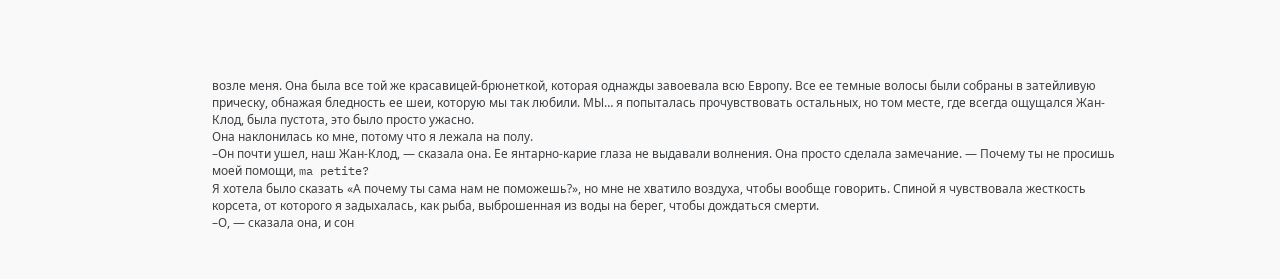возле меня. Она была все той же красавицей-брюнеткой, которая однажды завоевала всю Европу. Все ее темные волосы были собраны в затейливую прическу, обнажая бледность ее шеи, которую мы так любили. МЫ… я попыталась прочувствовать остальных, но том месте, где всегда ощущался Жан-Клод, была пустота, это было просто ужасно.
Она наклонилась ко мне, потому что я лежала на полу.
–Он почти ушел, наш Жан-Клод, — сказала она. Ее янтарно-карие глаза не выдавали волнения. Она просто сделала замечание. — Почему ты не просишь моей помощи, ma petite?
Я хотела было сказать «А почему ты сама нам не поможешь?», но мне не хватило воздуха, чтобы вообще говорить. Спиной я чувствовала жесткость корсета, от которого я задыхалась, как рыба, выброшенная из воды на берег, чтобы дождаться смерти.
–О, — сказала она, и сон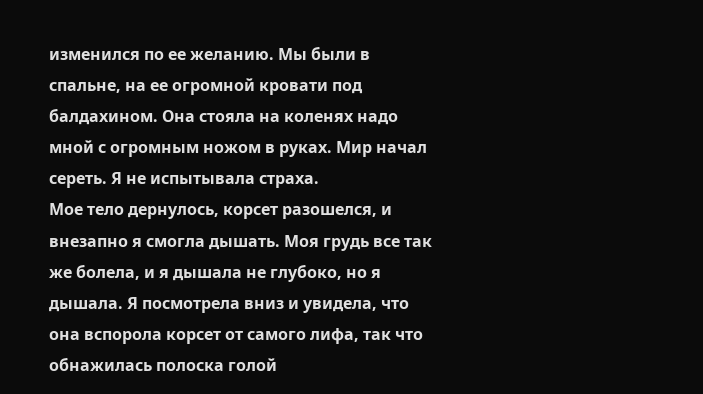изменился по ее желанию. Мы были в спальне, на ее огромной кровати под балдахином. Она стояла на коленях надо мной с огромным ножом в руках. Мир начал сереть. Я не испытывала страха.
Мое тело дернулось, корсет разошелся, и внезапно я смогла дышать. Моя грудь все так же болела, и я дышала не глубоко, но я дышала. Я посмотрела вниз и увидела, что она вспорола корсет от самого лифа, так что обнажилась полоска голой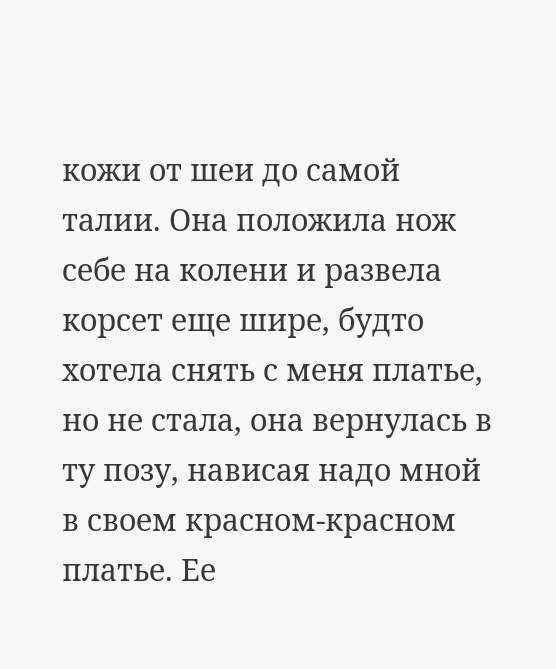кожи от шеи до самой талии. Она положила нож себе на колени и развела корсет еще шире, будто хотела снять с меня платье, но не стала, она вернулась в ту позу, нависая надо мной в своем красном-красном платье. Ее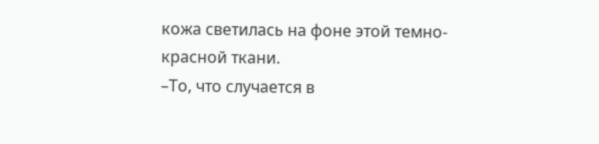кожа светилась на фоне этой темно-красной ткани.
–То, что случается в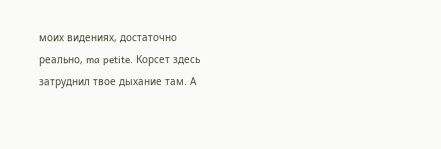моих видениях, достаточно реально, ma petite. Корсет здесь затруднил твое дыхание там. А